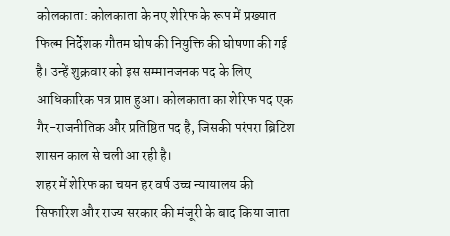कोलकाता: कोलकाता के नए शेरिफ के रूप में प्रख्यात फिल्म निर्देशक गौतम घोष की नियुक्ति की घोषणा की गई है। उन्हें शुक्रवार को इस सम्मानजनक पद के लिए आधिकारिक पत्र प्राप्त हुआ। कोलकाता का शेरिफ पद एक गैर-राजनीतिक और प्रतिष्ठित पद है, जिसकी परंपरा ब्रिटिश शासन काल से चली आ रही है।
शहर में शेरिफ का चयन हर वर्ष उच्च न्यायालय की सिफारिश और राज्य सरकार की मंजूरी के बाद किया जाता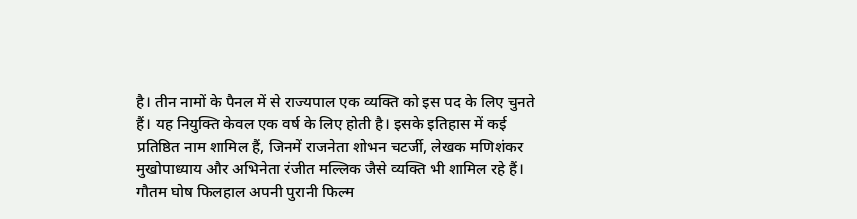है। तीन नामों के पैनल में से राज्यपाल एक व्यक्ति को इस पद के लिए चुनते हैं। यह नियुक्ति केवल एक वर्ष के लिए होती है। इसके इतिहास में कई प्रतिष्ठित नाम शामिल हैं, जिनमें राजनेता शोभन चटर्जी, लेखक मणिशंकर मुखोपाध्याय और अभिनेता रंजीत मल्लिक जैसे व्यक्ति भी शामिल रहे हैं।
गौतम घोष फिलहाल अपनी पुरानी फिल्म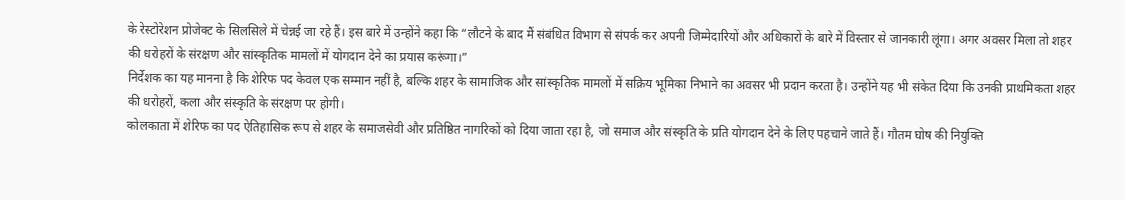के रेस्टोरेशन प्रोजेक्ट के सिलसिले में चेन्नई जा रहे हैं। इस बारे में उन्होंने कहा कि “लौटने के बाद मैं संबंधित विभाग से संपर्क कर अपनी जिम्मेदारियों और अधिकारों के बारे में विस्तार से जानकारी लूंगा। अगर अवसर मिला तो शहर की धरोहरों के संरक्षण और सांस्कृतिक मामलों में योगदान देने का प्रयास करूंगा।”
निर्देशक का यह मानना है कि शेरिफ पद केवल एक सम्मान नहीं है, बल्कि शहर के सामाजिक और सांस्कृतिक मामलों में सक्रिय भूमिका निभाने का अवसर भी प्रदान करता है। उन्होंने यह भी संकेत दिया कि उनकी प्राथमिकता शहर की धरोहरों, कला और संस्कृति के संरक्षण पर होगी।
कोलकाता में शेरिफ का पद ऐतिहासिक रूप से शहर के समाजसेवी और प्रतिष्ठित नागरिकों को दिया जाता रहा है, जो समाज और संस्कृति के प्रति योगदान देने के लिए पहचाने जाते हैं। गौतम घोष की नियुक्ति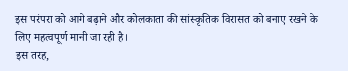इस परंपरा को आगे बढ़ाने और कोलकाता की सांस्कृतिक विरासत को बनाए रखने के लिए महत्वपूर्ण मानी जा रही है।
इस तरह,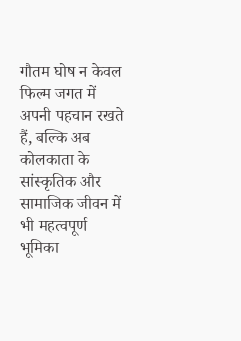गौतम घोष न केवल फिल्म जगत में अपनी पहचान रखते हैं, बल्कि अब कोलकाता के सांस्कृतिक और सामाजिक जीवन में भी महत्वपूर्ण भूमिका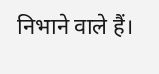निभाने वाले हैं।